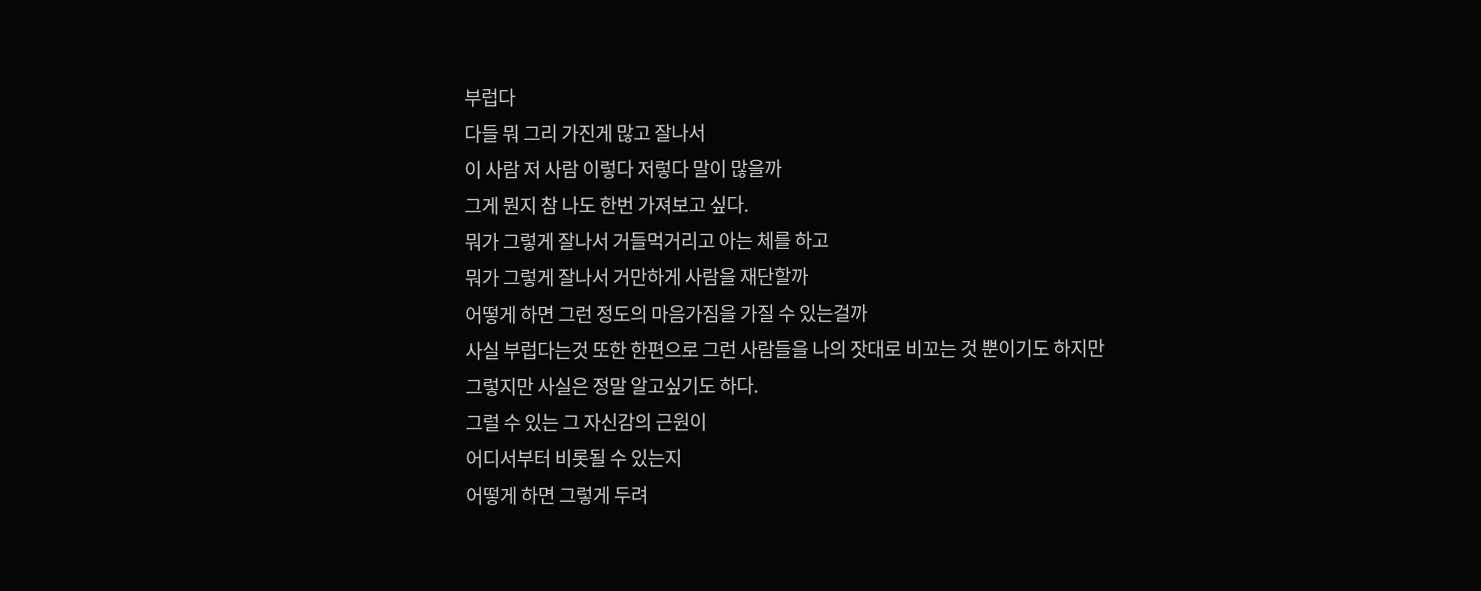부럽다
다들 뭐 그리 가진게 많고 잘나서
이 사람 저 사람 이렇다 저렇다 말이 많을까
그게 뭔지 참 나도 한번 가져보고 싶다.
뭐가 그렇게 잘나서 거들먹거리고 아는 체를 하고
뭐가 그렇게 잘나서 거만하게 사람을 재단할까
어떻게 하면 그런 정도의 마음가짐을 가질 수 있는걸까
사실 부럽다는것 또한 한편으로 그런 사람들을 나의 잣대로 비꼬는 것 뿐이기도 하지만
그렇지만 사실은 정말 알고싶기도 하다.
그럴 수 있는 그 자신감의 근원이
어디서부터 비롯될 수 있는지
어떻게 하면 그렇게 두려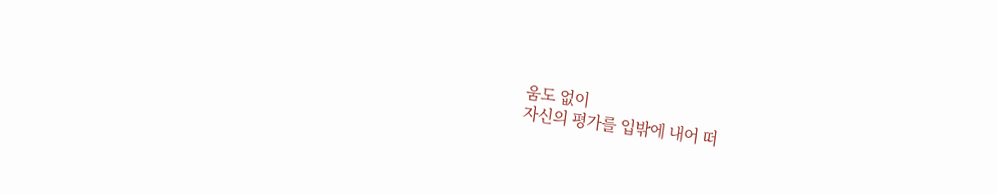움도 없이
자신의 평가를 입밖에 내어 떠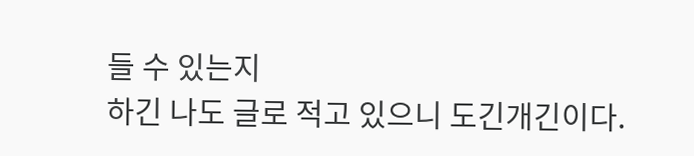들 수 있는지
하긴 나도 글로 적고 있으니 도긴개긴이다.